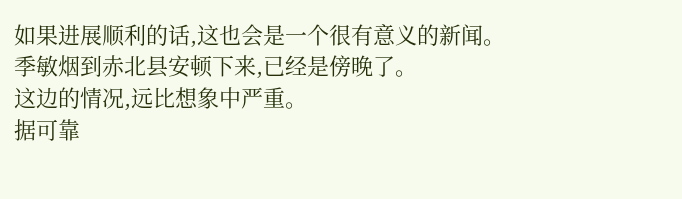如果进展顺利的话,这也会是一个很有意义的新闻。
季敏烟到赤北县安顿下来,已经是傍晚了。
这边的情况,远比想象中严重。
据可靠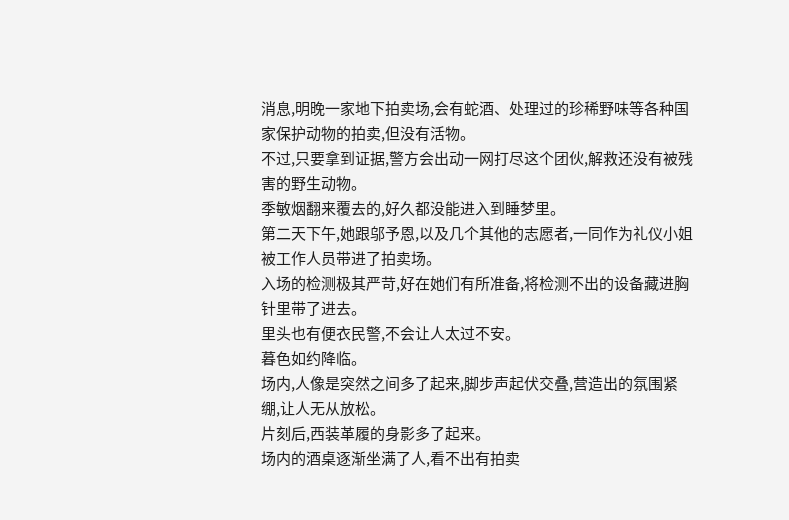消息,明晚一家地下拍卖场,会有蛇酒、处理过的珍稀野味等各种国家保护动物的拍卖,但没有活物。
不过,只要拿到证据,警方会出动一网打尽这个团伙,解救还没有被残害的野生动物。
季敏烟翻来覆去的,好久都没能进入到睡梦里。
第二天下午,她跟邬予恩,以及几个其他的志愿者,一同作为礼仪小姐被工作人员带进了拍卖场。
入场的检测极其严苛,好在她们有所准备,将检测不出的设备藏进胸针里带了进去。
里头也有便衣民警,不会让人太过不安。
暮色如约降临。
场内,人像是突然之间多了起来,脚步声起伏交叠,营造出的氛围紧绷,让人无从放松。
片刻后,西装革履的身影多了起来。
场内的酒桌逐渐坐满了人,看不出有拍卖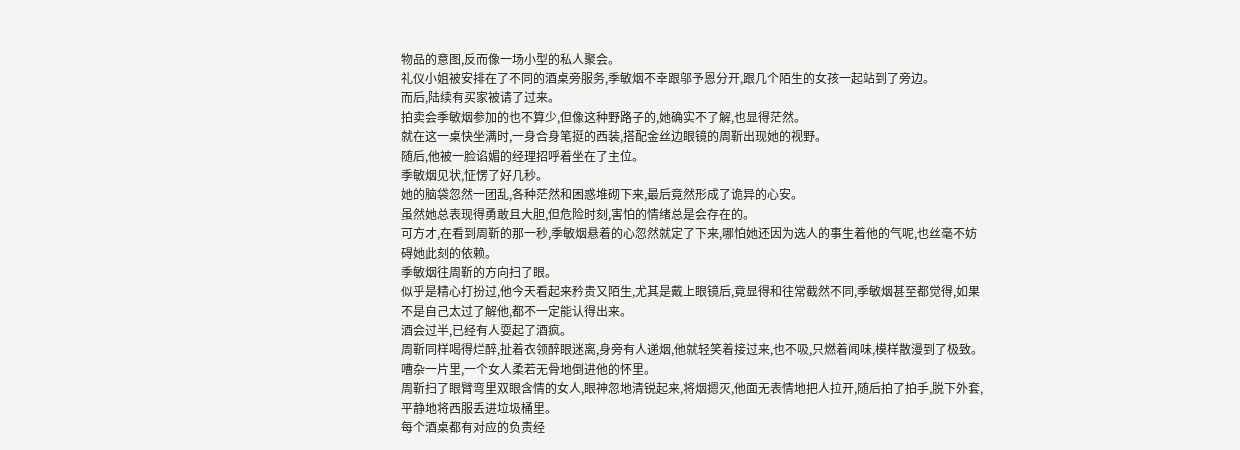物品的意图,反而像一场小型的私人聚会。
礼仪小姐被安排在了不同的酒桌旁服务,季敏烟不幸跟邬予恩分开,跟几个陌生的女孩一起站到了旁边。
而后,陆续有买家被请了过来。
拍卖会季敏烟参加的也不算少,但像这种野路子的,她确实不了解,也显得茫然。
就在这一桌快坐满时,一身合身笔挺的西装,搭配金丝边眼镜的周靳出现她的视野。
随后,他被一脸谄媚的经理招呼着坐在了主位。
季敏烟见状,怔愣了好几秒。
她的脑袋忽然一团乱,各种茫然和困惑堆砌下来,最后竟然形成了诡异的心安。
虽然她总表现得勇敢且大胆,但危险时刻,害怕的情绪总是会存在的。
可方才,在看到周靳的那一秒,季敏烟悬着的心忽然就定了下来,哪怕她还因为选人的事生着他的气呢,也丝毫不妨碍她此刻的依赖。
季敏烟往周靳的方向扫了眼。
似乎是精心打扮过,他今天看起来矜贵又陌生,尤其是戴上眼镜后,竟显得和往常截然不同,季敏烟甚至都觉得,如果不是自己太过了解他,都不一定能认得出来。
酒会过半,已经有人耍起了酒疯。
周靳同样喝得烂醉,扯着衣领醉眼迷离,身旁有人递烟,他就轻笑着接过来,也不吸,只燃着闻味,模样散漫到了极致。
嘈杂一片里,一个女人柔若无骨地倒进他的怀里。
周靳扫了眼臂弯里双眼含情的女人,眼神忽地清锐起来,将烟摁灭,他面无表情地把人拉开,随后拍了拍手,脱下外套,平静地将西服丢进垃圾桶里。
每个酒桌都有对应的负责经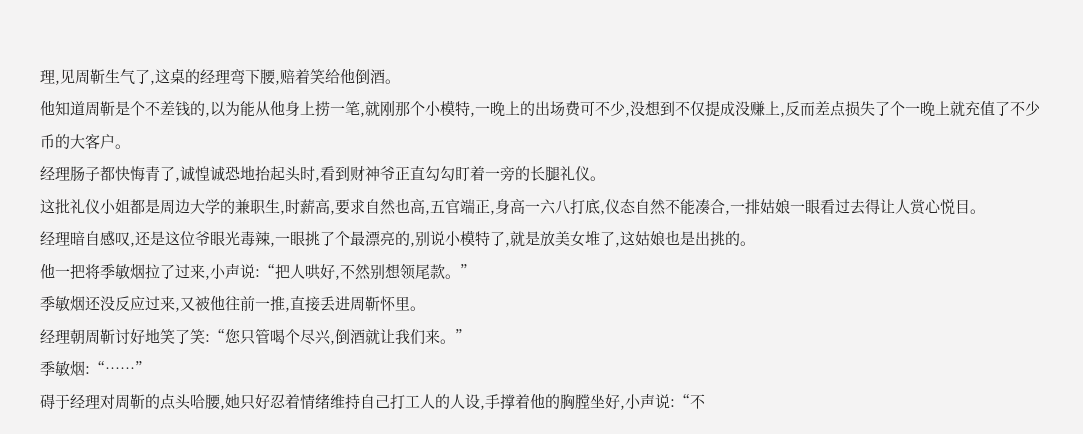理,见周靳生气了,这桌的经理弯下腰,赔着笑给他倒酒。
他知道周靳是个不差钱的,以为能从他身上捞一笔,就刚那个小模特,一晚上的出场费可不少,没想到不仅提成没赚上,反而差点损失了个一晚上就充值了不少币的大客户。
经理肠子都快悔青了,诚惶诚恐地抬起头时,看到财神爷正直勾勾盯着一旁的长腿礼仪。
这批礼仪小姐都是周边大学的兼职生,时薪高,要求自然也高,五官端正,身高一六八打底,仪态自然不能凑合,一排姑娘一眼看过去得让人赏心悦目。
经理暗自感叹,还是这位爷眼光毒辣,一眼挑了个最漂亮的,别说小模特了,就是放美女堆了,这姑娘也是出挑的。
他一把将季敏烟拉了过来,小声说:“把人哄好,不然别想领尾款。”
季敏烟还没反应过来,又被他往前一推,直接丢进周靳怀里。
经理朝周靳讨好地笑了笑:“您只管喝个尽兴,倒酒就让我们来。”
季敏烟:“……”
碍于经理对周靳的点头哈腰,她只好忍着情绪维持自己打工人的人设,手撑着他的胸膛坐好,小声说:“不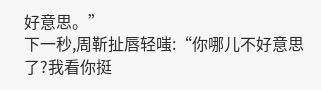好意思。”
下一秒,周靳扯唇轻嗤:“你哪儿不好意思了?我看你挺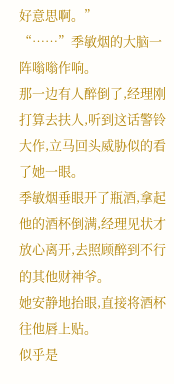好意思啊。”
“……”季敏烟的大脑一阵嗡嗡作响。
那一边有人醉倒了,经理刚打算去扶人,听到这话警铃大作,立马回头威胁似的看了她一眼。
季敏烟垂眼开了瓶酒,拿起他的酒杯倒满,经理见状才放心离开,去照顾醉到不行的其他财神爷。
她安静地抬眼,直接将酒杯往他唇上贴。
似乎是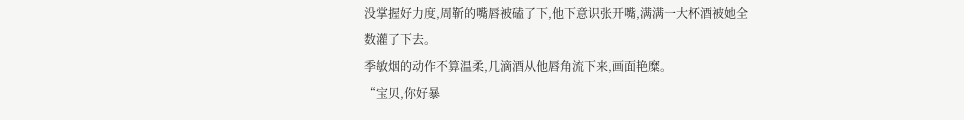没掌握好力度,周靳的嘴唇被磕了下,他下意识张开嘴,满满一大杯酒被她全数灌了下去。
季敏烟的动作不算温柔,几滴酒从他唇角流下来,画面艳糜。
“宝贝,你好暴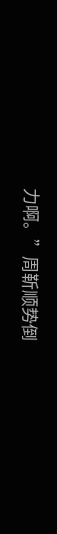力啊。”周靳顺势倒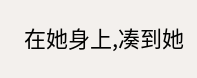在她身上,凑到她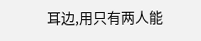耳边,用只有两人能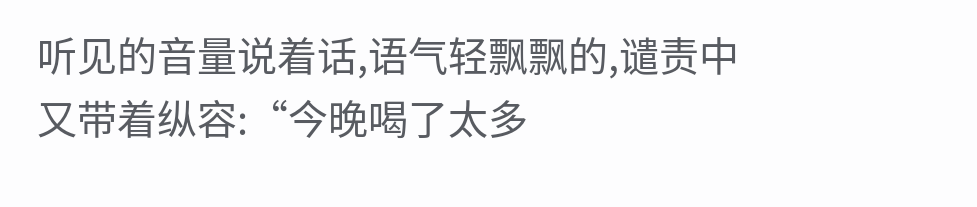听见的音量说着话,语气轻飘飘的,谴责中又带着纵容:“今晚喝了太多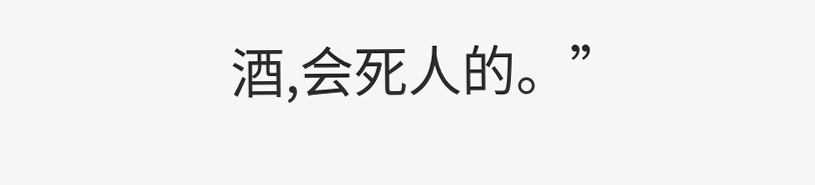酒,会死人的。”